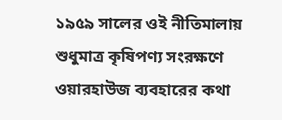১৯৫৯ সালের ওই নীতিমালায় শুধুমাত্র কৃষিপণ্য সংরক্ষণে ওয়ারহাউজ ব্যবহারের কথা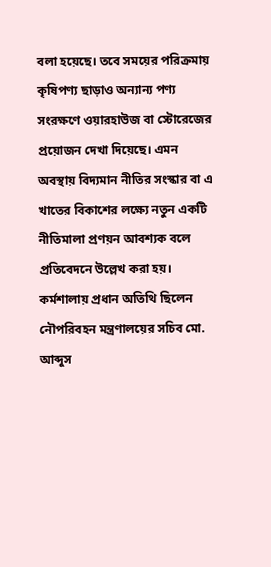বলা হয়েছে। তবে সময়ের পরিক্রমায় কৃষিপণ্য ছাড়াও অন্যান্য পণ্য সংরক্ষণে ওয়ারহাউজ বা স্টোরেজের প্রয়োজন দেখা দিয়েছে। এমন অবস্থায় বিদ্যমান নীতির সংস্কার বা এ খাতের বিকাশের লক্ষ্যে নতুন একটি নীতিমালা প্রণয়ন আবশ্যক বলে প্রতিবেদনে উল্লেখ করা হয়।
কর্মশালায় প্রধান অতিথি ছিলেন নৌপরিবহন মন্ত্রণালয়ের সচিব মো. আব্দুস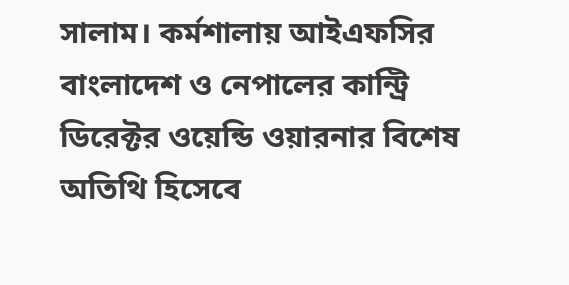সালাম। কর্মশালায় আইএফসির বাংলাদেশ ও নেপালের কান্ট্রি ডিরেক্টর ওয়েন্ডি ওয়ারনার বিশেষ অতিথি হিসেবে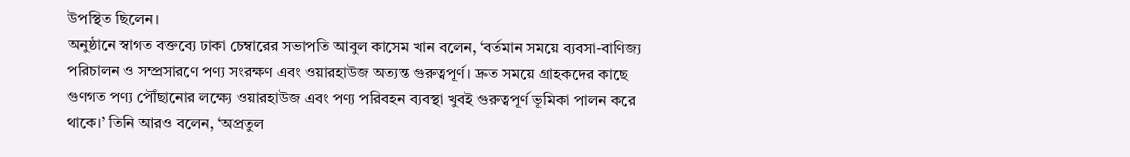উপস্থিত ছিলেন।
অনুষ্ঠানে স্বাগত বক্তব্যে ঢাকা চেম্বারের সভাপতি আবুল কাসেম খান বলেন, ‘বর্তমান সময়ে ব্যবসা-বাণিজ্য পরিচালন ও সম্প্রসারণে পণ্য সংরক্ষণ এবং ওয়ারহাউজ অত্যন্ত গুরুত্বপূর্ণ। দ্রুত সময়ে গ্রাহকদের কাছে গুণগত পণ্য পৌঁছানোর লক্ষ্যে ওয়ারহাউজ এবং পণ্য পরিবহন ব্যবস্থা খুবই গুরুত্বপূর্ণ ভূমিকা পালন করে থাকে।’ তিনি আরও বলেন, ‘অপ্রতুল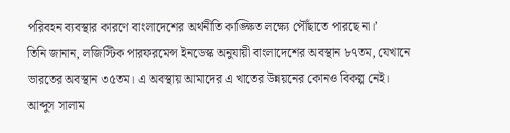পরিবহন ব্যবস্থার কারণে বাংলাদেশের অর্থনীতি কাঙ্ক্ষিত লক্ষ্যে পৌঁছাতে পারছে না।’
তিনি জানান, লজিস্টিক পারফরমেন্স ইনডেস্ক অনুযায়ী বাংলাদেশের অবস্থান ৮৭তম, যেখানে ভারতের অবস্থান ৩৫তম। এ অবস্থায় আমাদের এ খাতের উন্নয়নের কোনও বিকল্প নেই।
আব্দুস সালাম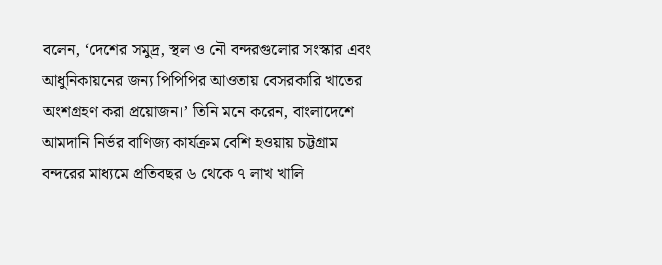বলেন, ‘দেশের সমুদ্র, স্থল ও নৌ বন্দরগুলোর সংস্কার এবং আধুনিকায়নের জন্য পিপিপির আওতায় বেসরকারি খাতের অংশগ্রহণ করা প্রয়োজন।’ তিনি মনে করেন, বাংলাদেশে আমদানি নির্ভর বাণিজ্য কার্যক্রম বেশি হওয়ায় চট্টগ্রাম বন্দরের মাধ্যমে প্রতিবছর ৬ থেকে ৭ লাখ খালি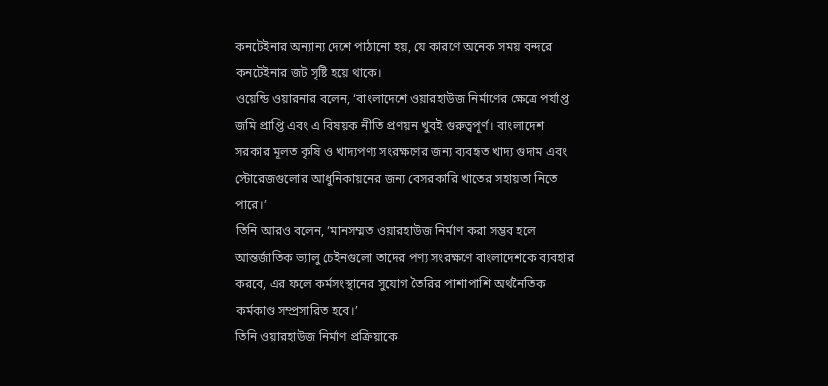কনটেইনার অন্যান্য দেশে পাঠানো হয়, যে কারণে অনেক সময় বন্দরে কনটেইনার জট সৃষ্টি হয়ে থাকে।
ওয়েন্ডি ওয়ারনার বলেন, ‘বাংলাদেশে ওয়ারহাউজ নির্মাণের ক্ষেত্রে পর্যাপ্ত জমি প্রাপ্তি এবং এ বিষয়ক নীতি প্রণয়ন খুবই গুরুত্বপূর্ণ। বাংলাদেশ সরকার মূলত কৃষি ও খাদ্যপণ্য সংরক্ষণের জন্য ব্যবহৃত খাদ্য গুদাম এবং স্টোরেজগুলোর আধুনিকায়নের জন্য বেসরকারি খাতের সহায়তা নিতে পারে।’
তিনি আরও বলেন, ‘মানসম্মত ওয়ারহাউজ নির্মাণ করা সম্ভব হলে আন্তর্জাতিক ভ্যালু চেইনগুলো তাদের পণ্য সংরক্ষণে বাংলাদেশকে ব্যবহার করবে, এর ফলে কর্মসংস্থানের সুযোগ তৈরির পাশাপাশি অর্থনৈতিক কর্মকাণ্ড সম্প্রসারিত হবে।’
তিনি ওয়ারহাউজ নির্মাণ প্রক্রিয়াকে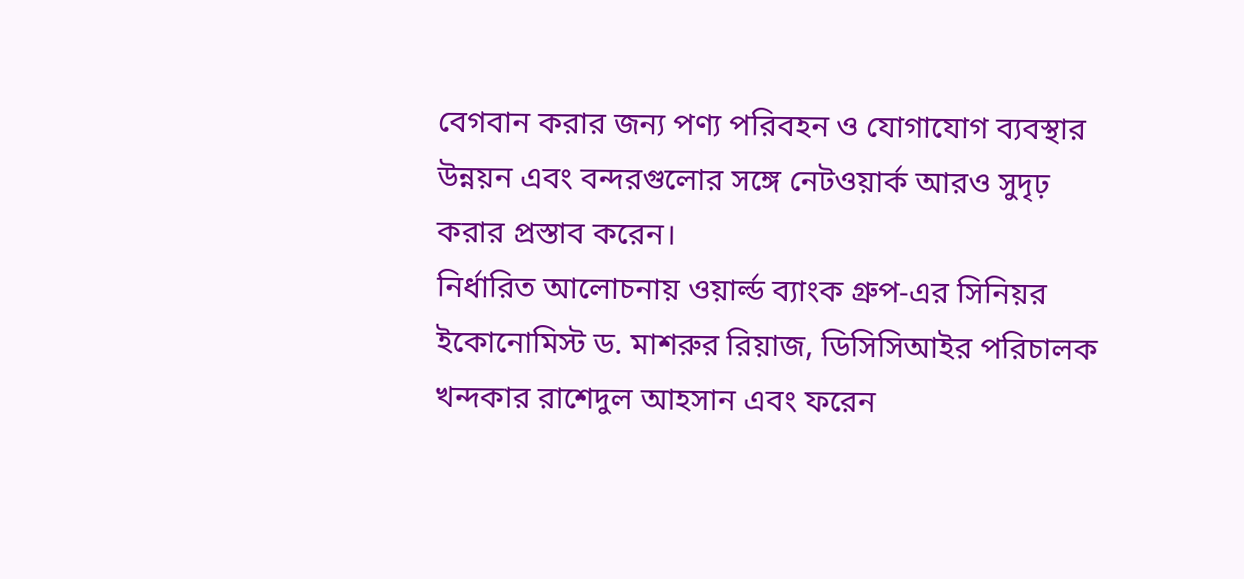বেগবান করার জন্য পণ্য পরিবহন ও যোগাযোগ ব্যবস্থার উন্নয়ন এবং বন্দরগুলোর সঙ্গে নেটওয়ার্ক আরও সুদৃঢ় করার প্রস্তাব করেন।
নির্ধারিত আলোচনায় ওয়ার্ল্ড ব্যাংক গ্রুপ-এর সিনিয়র ইকোনোমিস্ট ড. মাশরুর রিয়াজ, ডিসিসিআইর পরিচালক খন্দকার রাশেদুল আহসান এবং ফরেন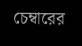চেম্বারের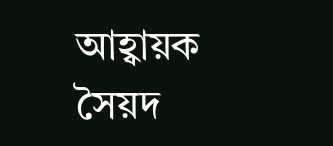আহ্বায়ক সৈয়দ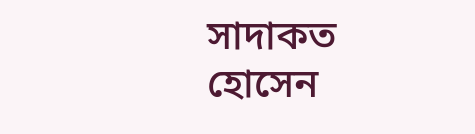সাদাকত হোসেন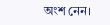অংশ নেন।